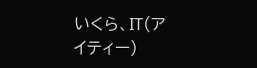いくら、IT(アイティー)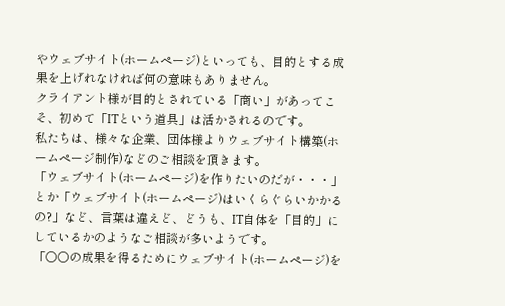やウェブサイト(ホームページ)といっても、目的とする成果を上げれなければ何の意味もありません。
クライアント様が目的とされている「商い」があってこそ、初めて「ITという道具」は活かされるのです。
私たちは、様々な企業、団体様よりウェブサイト構築(ホームページ制作)などのご相談を頂きます。
「ウェブサイト(ホームページ)を作りたいのだが・・・」とか「ウェブサイト(ホームページ)はいくらぐらいかかるの?」など、言葉は違えど、どうも、IT自体を「目的」にしているかのようなご相談が多いようです。
「○○の成果を得るためにウェブサイト(ホームページ)を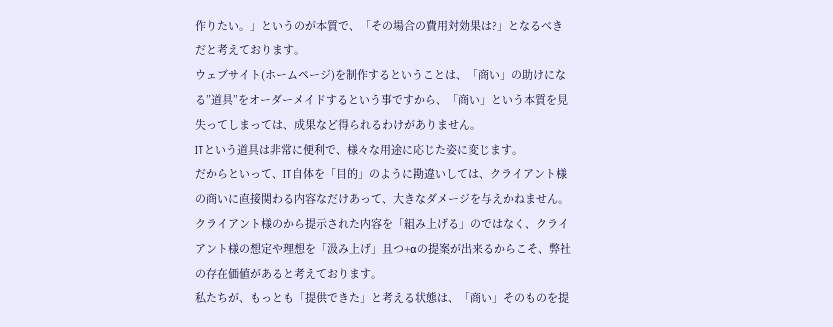作りたい。」というのが本質で、「その場合の費用対効果は?」となるべきだと考えております。
ウェブサイト(ホームページ)を制作するということは、「商い」の助けになる”道具”をオーダーメイドするという事ですから、「商い」という本質を見失ってしまっては、成果など得られるわけがありません。
ITという道具は非常に便利で、様々な用途に応じた姿に変じます。
だからといって、IT自体を「目的」のように勘違いしては、クライアント様の商いに直接関わる内容なだけあって、大きなダメージを与えかねません。
クライアント様のから提示された内容を「組み上げる」のではなく、クライアント様の想定や理想を「汲み上げ」且つ+αの提案が出来るからこそ、弊社の存在価値があると考えております。
私たちが、もっとも「提供できた」と考える状態は、「商い」そのものを提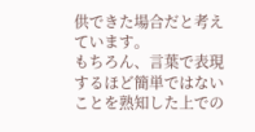供できた場合だと考えています。
もちろん、言葉で表現するほど簡単ではないことを熟知した上での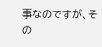事なのですが、その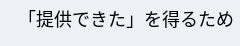「提供できた」を得るため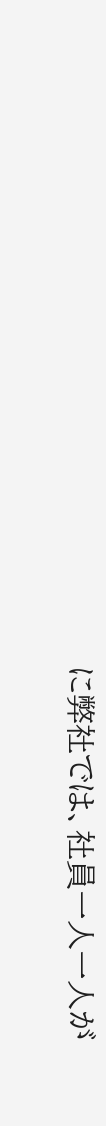に弊社では、社員一人一人が